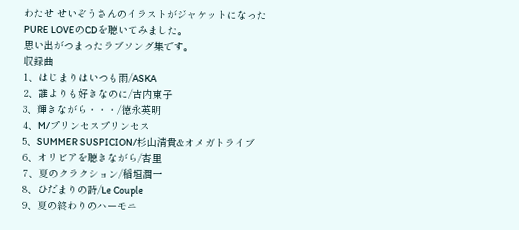わたせ せいぞうさんのイラストがジャケットになった
PURE LOVEのCDを聴いてみました。
思い出がつまったラブソング集です。
収録曲
1、はじまりはいつも雨/ASKA
2、誰よりも好きなのに/古内東子
3、輝きながら・・・/徳永英明
4、M/プリンセスプリンセス
5、SUMMER SUSPICION/杉山清貴&オメガトライブ
6、オリビアを聴きながら/杏里
7、夏のクラクション/稲垣潤一
8、ひだまりの詩/Le Couple
9、夏の終わりのハーモニ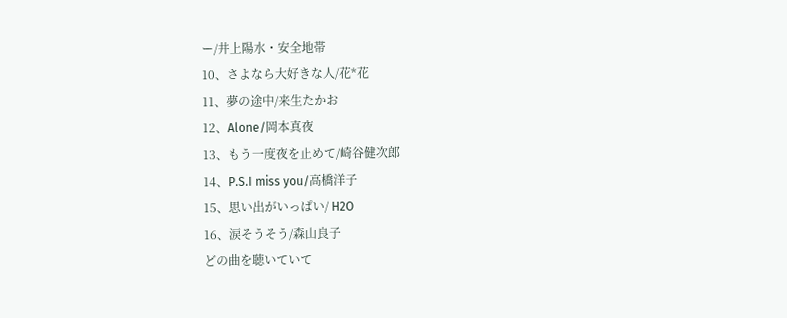ー/井上陽水・安全地帯
10、さよなら大好きな人/花*花
11、夢の途中/来生たかお
12、Alone/岡本真夜
13、もう一度夜を止めて/崎谷健次郎
14、P.S.I miss you/高橋洋子
15、思い出がいっぱい/ H2O
16、涙そうそう/森山良子
どの曲を聴いていて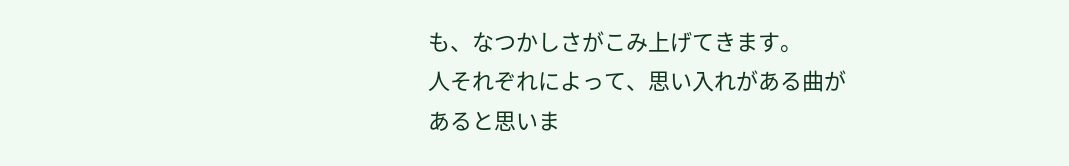も、なつかしさがこみ上げてきます。
人それぞれによって、思い入れがある曲があると思いま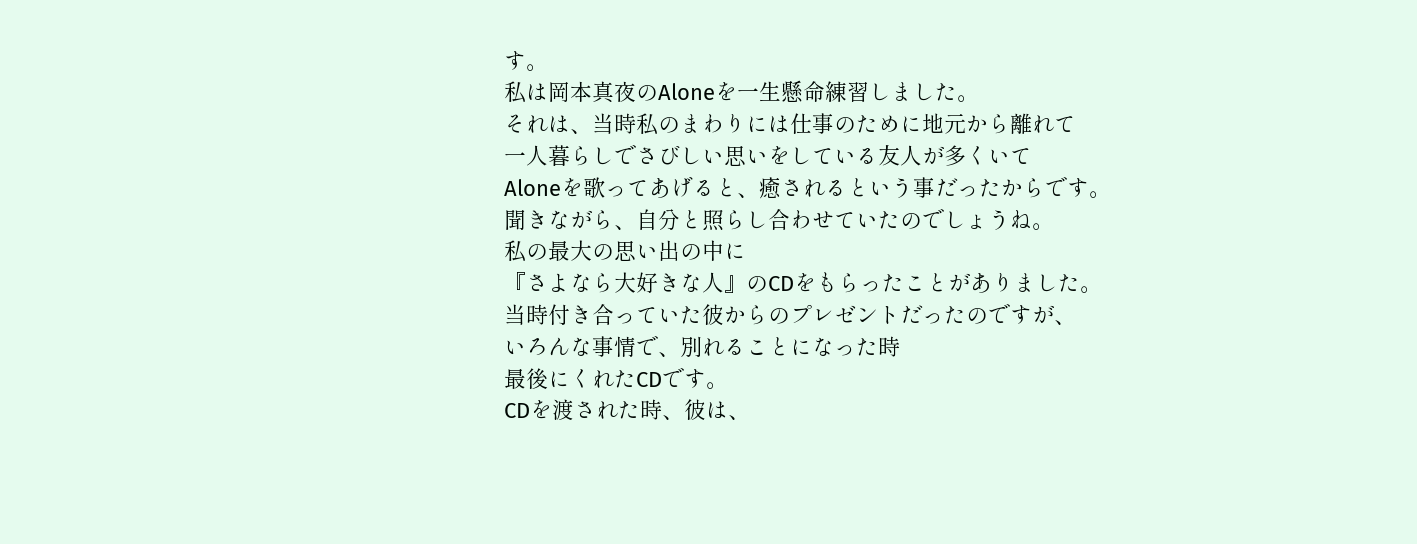す。
私は岡本真夜のAloneを一生懸命練習しました。
それは、当時私のまわりには仕事のために地元から離れて
一人暮らしでさびしい思いをしている友人が多くいて
Aloneを歌ってあげると、癒されるという事だったからです。
聞きながら、自分と照らし合わせていたのでしょうね。
私の最大の思い出の中に
『さよなら大好きな人』のCDをもらったことがありました。
当時付き合っていた彼からのプレゼントだったのですが、
いろんな事情で、別れることになった時
最後にくれたCDです。
CDを渡された時、彼は、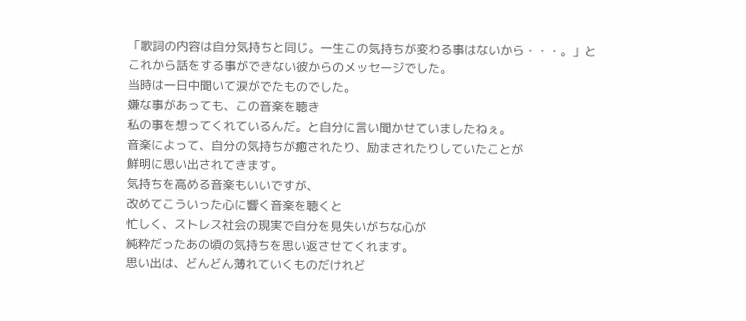「歌詞の内容は自分気持ちと同じ。一生この気持ちが変わる事はないから・・・。」と
これから話をする事ができない彼からのメッセージでした。
当時は一日中聞いて涙がでたものでした。
嫌な事があっても、この音楽を聴き
私の事を想ってくれているんだ。と自分に言い聞かせていましたねぇ。
音楽によって、自分の気持ちが癒されたり、励まされたりしていたことが
鮮明に思い出されてきます。
気持ちを高める音楽もいいですが、
改めてこういった心に響く音楽を聴くと
忙しく、ストレス社会の現実で自分を見失いがちな心が
純粋だったあの頃の気持ちを思い返させてくれます。
思い出は、どんどん薄れていくものだけれど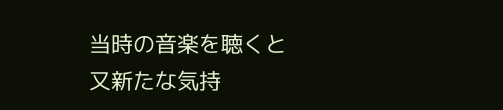当時の音楽を聴くと
又新たな気持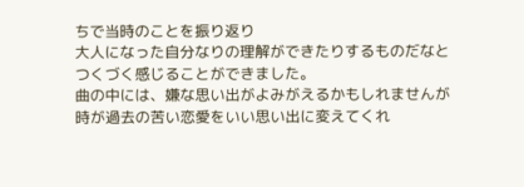ちで当時のことを振り返り
大人になった自分なりの理解ができたりするものだなと
つくづく感じることができました。
曲の中には、嫌な思い出がよみがえるかもしれませんが
時が過去の苦い恋愛をいい思い出に変えてくれ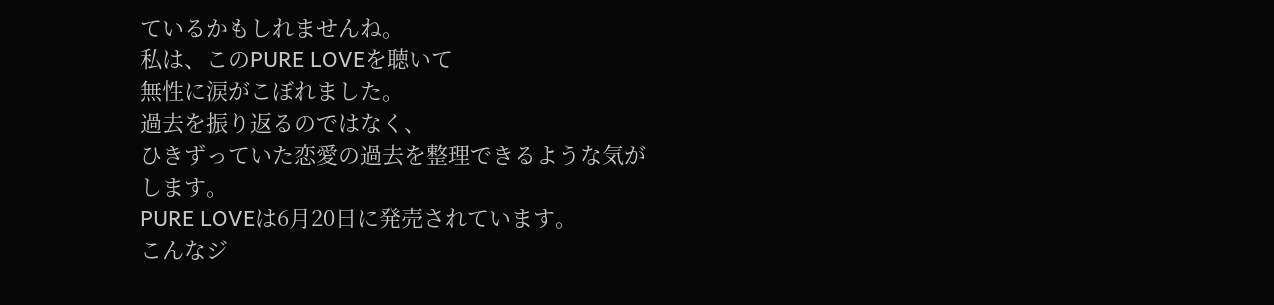ているかもしれませんね。
私は、このPURE LOVEを聴いて
無性に涙がこぼれました。
過去を振り返るのではなく、
ひきずっていた恋愛の過去を整理できるような気がします。
PURE LOVEは6月20日に発売されています。
こんなジ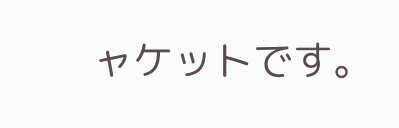ャケットです。